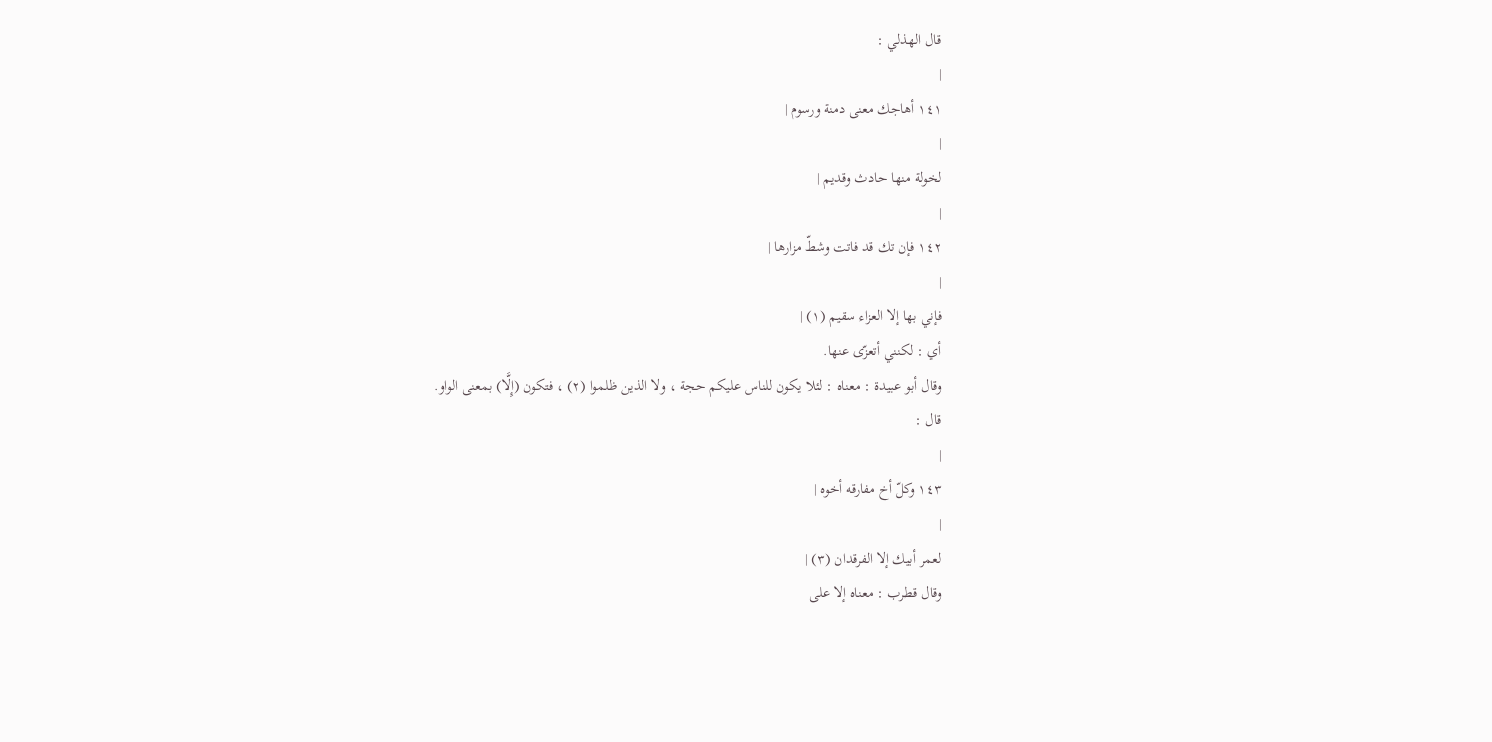قال الهذلي :
|
١٤١ أهاجك معنى دمنة ورسوم |
|
لخولة منها حادث وقديم |
|
١٤٢ فإن تك قد فاتت وشطّ مزارها |
|
فإني بها إلا العزاء سقيم (١) |
أي : لكنني أتعزّى عنها.
وقال أبو عبيدة : معناه : لئلا يكون للناس عليكم حجة ، ولا الذين ظلموا (٢) ، فتكون (إِلَّا) بمعنى الواو.
قال :
|
١٤٣ وكلّ أخ مفارقه أخوه |
|
لعمر أبيك إلا الفرقدان (٣) |
وقال قطرب : معناه إلا على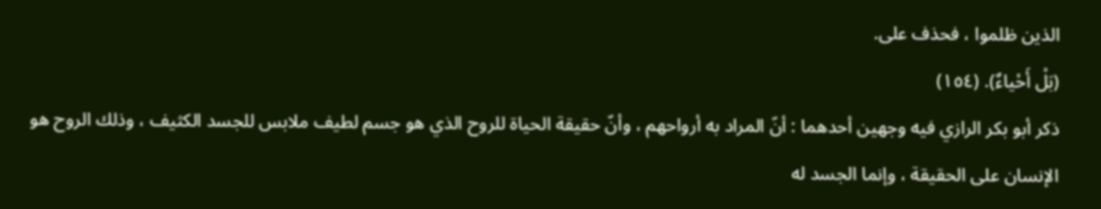الذين ظلموا ، فحذف على.
(بَلْ أَحْياءٌ). (١٥٤)
ذكر أبو بكر الرازي فيه وجهين أحدهما : أنّ المراد به أرواحهم ، وأنّ حقيقة الحياة للروح الذي هو جسم لطيف ملابس للجسد الكثيف ، وذلك الروح هو الإنسان على الحقيقة ، وإنما الجسد له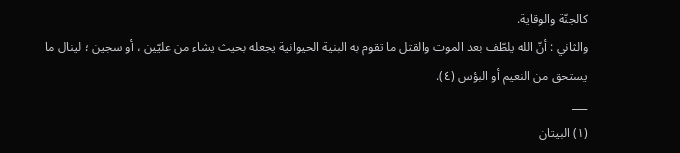كالجنّة والوقاية.
والثاني : أنّ الله يلطّف بعد الموت والقتل ما تقوم به البنية الحيوانية يجعله بحيث يشاء من عليّين ، أو سجين ؛ لينال ما يستحق من النعيم أو البؤس (٤).
___
(١) البيتان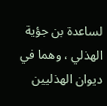لساعدة بن جؤية الهذلي ، وهما في ديوان الهذليين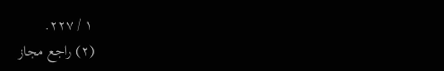١ / ٢٢٧.
(٢) راجع مجاز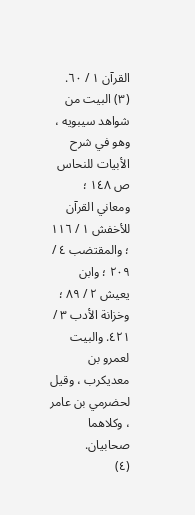القرآن ١ / ٦٠.
(٣) البيت من شواهد سيبويه ، وهو في شرح الأبيات للنحاس ص ١٤٨ ؛ ومعاني القرآن للأخفش ١ / ١١٦ ؛ والمقتضب ٤ / ٢٠٩ ؛ وابن يعيش ٢ / ٨٩ ؛ وخزانة الأدب ٣ / ٤٢١. والبيت لعمرو بن معديكرب ، وقيل لحضرمي بن عامر ، وكلاهما صحابيان.
(٤)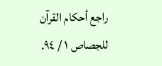راجع أحكام القرآن للجصاص ١ / ٩٤.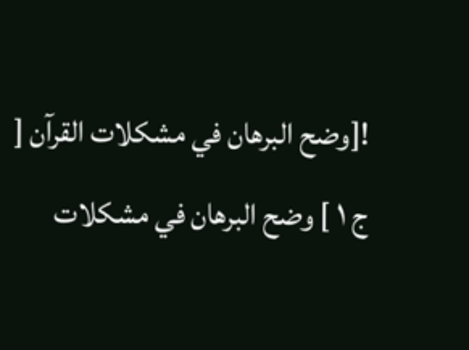![وضح البرهان في مشكلات القرآن [ ج ١ ] وضح البرهان في مشكلات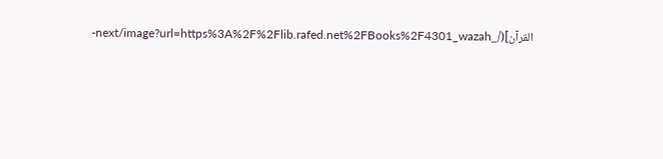القرآن](/_next/image?url=https%3A%2F%2Flib.rafed.net%2FBooks%2F4301_wazah-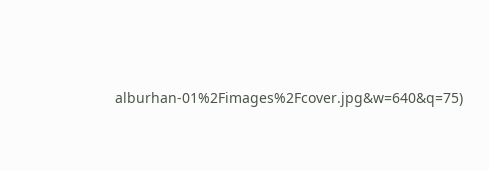alburhan-01%2Fimages%2Fcover.jpg&w=640&q=75)